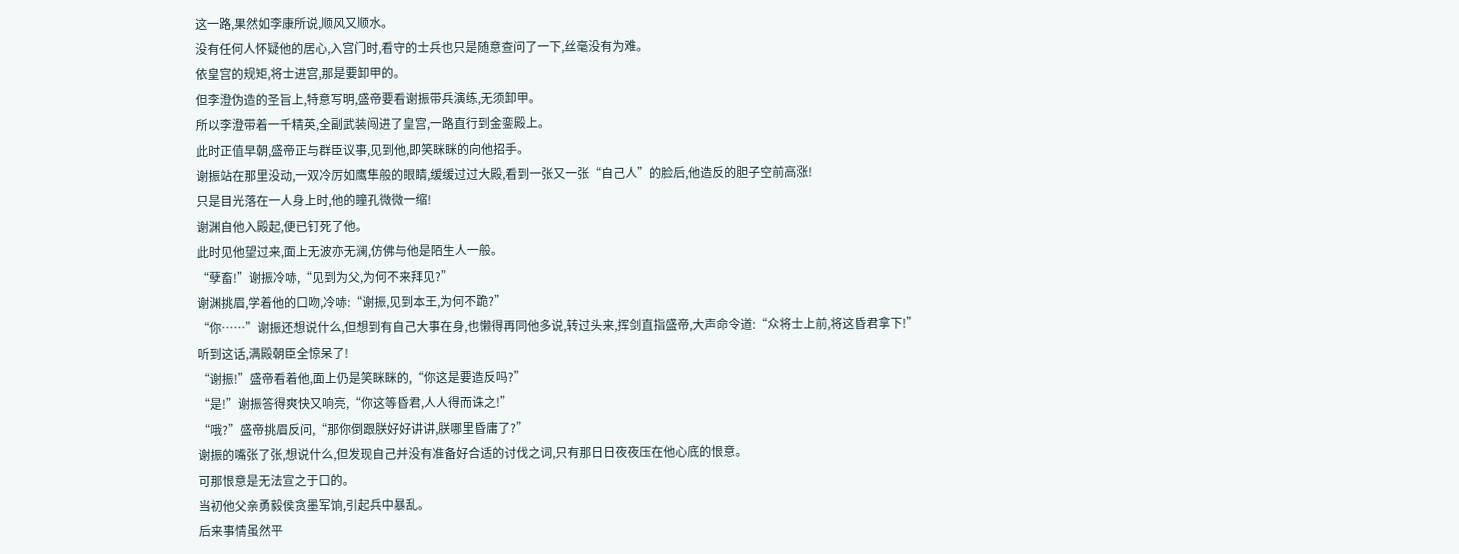这一路,果然如李康所说,顺风又顺水。
没有任何人怀疑他的居心,入宫门时,看守的士兵也只是随意查问了一下,丝毫没有为难。
依皇宫的规矩,将士进宫,那是要卸甲的。
但李澄伪造的圣旨上,特意写明,盛帝要看谢振带兵演练,无须卸甲。
所以李澄带着一千精英,全副武装闯进了皇宫,一路直行到金銮殿上。
此时正值早朝,盛帝正与群臣议事,见到他,即笑眯眯的向他招手。
谢振站在那里没动,一双冷厉如鹰隼般的眼睛,缓缓过过大殿,看到一张又一张“自己人”的脸后,他造反的胆子空前高涨!
只是目光落在一人身上时,他的瞳孔微微一缩!
谢渊自他入殿起,便已钉死了他。
此时见他望过来,面上无波亦无澜,仿佛与他是陌生人一般。
“孽畜!”谢振冷哧,“见到为父,为何不来拜见?”
谢渊挑眉,学着他的口吻,冷哧:“谢振,见到本王,为何不跪?”
“你……”谢振还想说什么,但想到有自己大事在身,也懒得再同他多说,转过头来,挥剑直指盛帝,大声命令道:“众将士上前,将这昏君拿下!”
听到这话,满殿朝臣全惊呆了!
“谢振!”盛帝看着他,面上仍是笑眯眯的,“你这是要造反吗?”
“是!”谢振答得爽快又响亮,“你这等昏君,人人得而诛之!”
“哦?”盛帝挑眉反问,“那你倒跟朕好好讲讲,朕哪里昏庸了?”
谢振的嘴张了张,想说什么,但发现自己并没有准备好合适的讨伐之词,只有那日日夜夜压在他心底的恨意。
可那恨意是无法宣之于口的。
当初他父亲勇毅侯贪墨军饷,引起兵中暴乱。
后来事情虽然平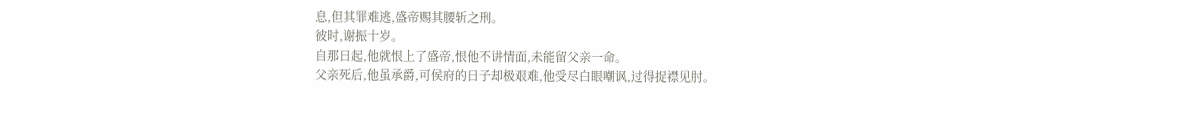息,但其罪难逃,盛帝赐其腰斩之刑。
彼时,谢振十岁。
自那日起,他就恨上了盛帝,恨他不讲情面,未能留父亲一命。
父亲死后,他虽承爵,可侯府的日子却极艰难,他受尽白眼嘲讽,过得捉襟见肘。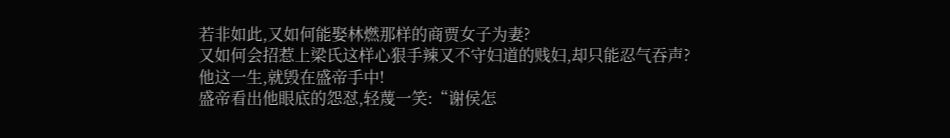若非如此,又如何能娶林燃那样的商贾女子为妻?
又如何会招惹上梁氏这样心狠手辣又不守妇道的贱妇,却只能忍气吞声?
他这一生,就毁在盛帝手中!
盛帝看出他眼底的怨怼,轻蔑一笑:“谢侯怎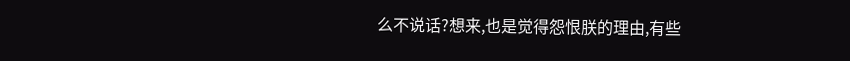么不说话?想来,也是觉得怨恨朕的理由,有些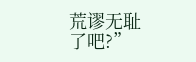荒谬无耻了吧?”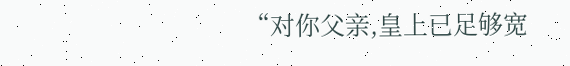“对你父亲,皇上已足够宽